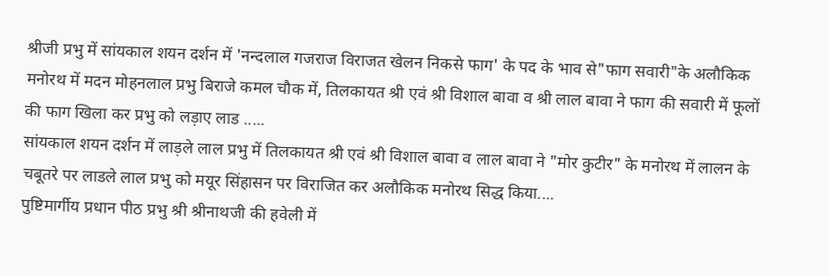श्रीजी प्रभु में सांयकाल शयन दर्शन में 'नन्दलाल गजराज विराजत खेलन निकसे फाग' के पद के भाव से"फाग सवारी"के अलौकिक मनोरथ में मदन मोहनलाल प्रभु बिराजे कमल चौक में, तिलकायत श्री एवं श्री विशाल बावा व श्री लाल बावा ने फाग की सवारी में फूलों की फाग खिला कर प्रभु को लड़ाए लाड .....
सांयकाल शयन दर्शन में लाड़ले लाल प्रभु में तिलकायत श्री एवं श्री विशाल बावा व लाल बावा ने "मोर कुटीर" के मनोरथ में लालन के चबूतरे पर लाडले लाल प्रभु को मयूर सिंहासन पर विराजित कर अलौकिक मनोरथ सिद्ध किया....
पुष्टिमार्गीय प्रधान पीठ प्रभु श्री श्रीनाथजी की हवेली में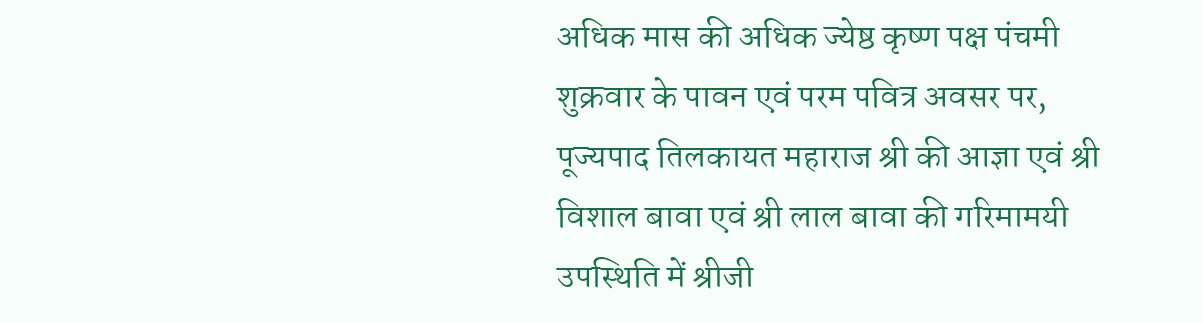अधिक मास की अधिक ज्येष्ठ कृष्ण पक्ष पंचमी शुक्रवार के पावन एवं परम पवित्र अवसर पर, पूज्यपाद तिलकायत महाराज श्री की आज्ञा एवं श्री विशाल बावा एवं श्री लाल बावा की गरिमामयी उपस्थिति में श्रीजी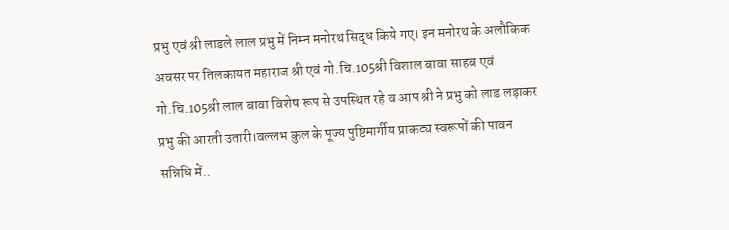प्रभु एवं श्री लाडले लाल प्रभु में निम्न मनोरथ सिद्ध किये गए। इन मनोरथ के अलौकिक अवसर पर तिलकायत महाराज श्री एवं गो.चि.105श्री विशाल बावा साहब एवं गो.चि.105श्री लाल बावा विशेष रूप से उपस्थित रहे व आप श्री ने प्रभु को लाड लड़ाकर प्रभु की आरती उतारी।वल्लभ कुल के पूज्य पुष्टिमार्गीय प्राकट्य स्वरूपों की पावन सन्निधि में..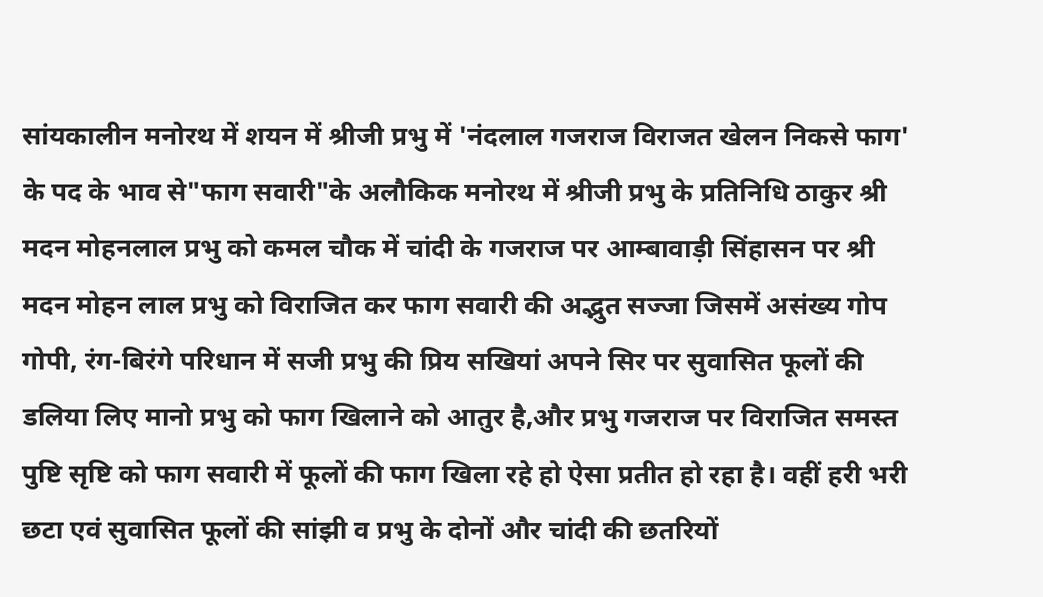सांयकालीन मनोरथ में शयन में श्रीजी प्रभु में 'नंदलाल गजराज विराजत खेलन निकसे फाग' के पद के भाव से"फाग सवारी"के अलौकिक मनोरथ में श्रीजी प्रभु के प्रतिनिधि ठाकुर श्री मदन मोहनलाल प्रभु को कमल चौक में चांदी के गजराज पर आम्बावाड़ी सिंहासन पर श्री मदन मोहन लाल प्रभु को विराजित कर फाग सवारी की अद्भुत सज्जा जिसमें असंख्य गोप गोपी, रंग-बिरंगे परिधान में सजी प्रभु की प्रिय सखियां अपने सिर पर सुवासित फूलों की डलिया लिए मानो प्रभु को फाग खिलाने को आतुर है,और प्रभु गजराज पर विराजित समस्त पुष्टि सृष्टि को फाग सवारी में फूलों की फाग खिला रहे हो ऐसा प्रतीत हो रहा है। वहीं हरी भरी छटा एवं सुवासित फूलों की सांझी व प्रभु के दोनों और चांदी की छतरियों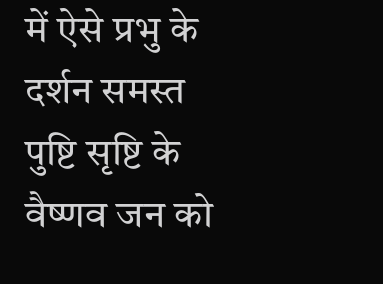में ऐसे प्रभु के दर्शन समस्त पुष्टि सृष्टि के वैष्णव जन को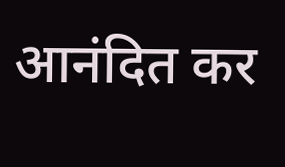आनंदित कर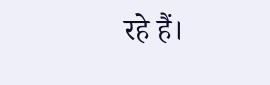रहे हैं।